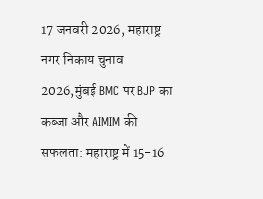17 जनवरी 2026, महाराष्ट्र नगर निकाय चुनाव 2026,मुंबई BMC पर BJP का कब्जा और AIMIM की सफलता: महाराष्ट्र में 15-16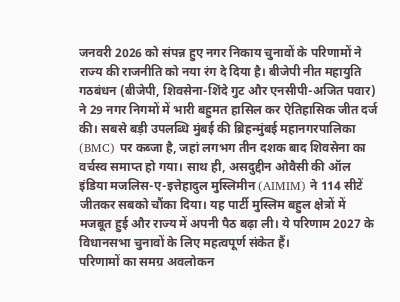जनवरी 2026 को संपन्न हुए नगर निकाय चुनावों के परिणामों ने राज्य की राजनीति को नया रंग दे दिया है। बीजेपी नीत महायुति गठबंधन (बीजेपी, शिवसेना-शिंदे गुट और एनसीपी-अजित पवार) ने 29 नगर निगमों में भारी बहुमत हासिल कर ऐतिहासिक जीत दर्ज की। सबसे बड़ी उपलब्धि मुंबई की ब्रिहन्मुंबई महानगरपालिका (BMC) पर कब्जा है, जहां लगभग तीन दशक बाद शिवसेना का वर्चस्व समाप्त हो गया। साथ ही, असदुद्दीन ओवैसी की ऑल इंडिया मजलिस-ए-इत्तेहादुल मुस्लिमीन (AIMIM) ने 114 सीटें जीतकर सबको चौंका दिया। यह पार्टी मुस्लिम बहुल क्षेत्रों में मजबूत हुई और राज्य में अपनी पैठ बढ़ा ली। ये परिणाम 2027 के विधानसभा चुनावों के लिए महत्वपूर्ण संकेत हैं।
परिणामों का समग्र अवलोकन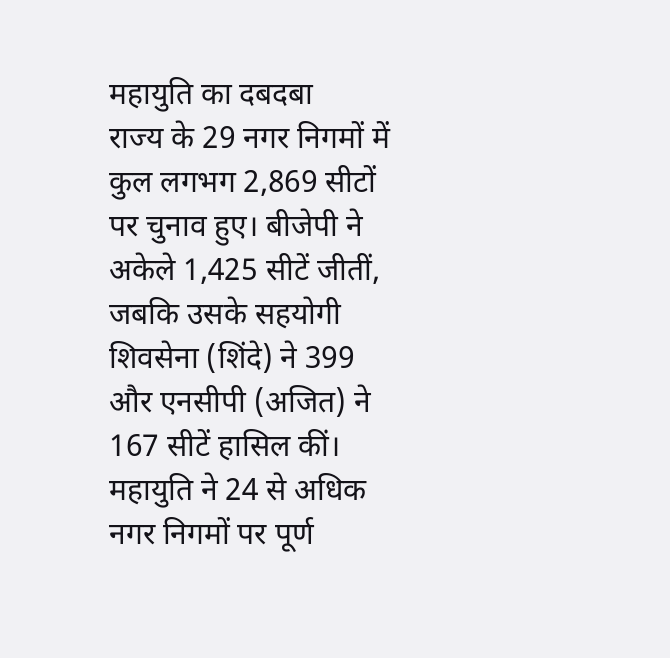महायुति का दबदबा
राज्य के 29 नगर निगमों में कुल लगभग 2,869 सीटों पर चुनाव हुए। बीजेपी ने अकेले 1,425 सीटें जीतीं, जबकि उसके सहयोगी शिवसेना (शिंदे) ने 399 और एनसीपी (अजित) ने 167 सीटें हासिल कीं। महायुति ने 24 से अधिक नगर निगमों पर पूर्ण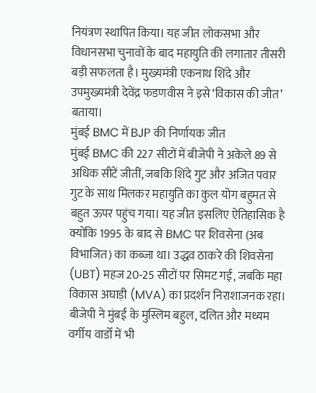नियंत्रण स्थापित किया। यह जीत लोकसभा और विधानसभा चुनावों के बाद महायुति की लगातार तीसरी बड़ी सफलता है। मुख्यमंत्री एकनाथ शिंदे और उपमुख्यमंत्री देवेंद्र फडणवीस ने इसे ‘विकास की जीत’ बताया।
मुंबई BMC में BJP की निर्णायक जीत
मुंबई BMC की 227 सीटों में बीजेपी ने अकेले 89 से अधिक सीटें जीतीं, जबकि शिंदे गुट और अजित पवार गुट के साथ मिलकर महायुति का कुल योग बहुमत से बहुत ऊपर पहुंच गया। यह जीत इसलिए ऐतिहासिक है क्योंकि 1995 के बाद से BMC पर शिवसेना (अब विभाजित) का कब्जा था। उद्धव ठाकरे की शिवसेना (UBT) महज 20-25 सीटों पर सिमट गई, जबकि महा विकास अघाड़ी (MVA) का प्रदर्शन निराशाजनक रहा। बीजेपी ने मुंबई के मुस्लिम बहुल, दलित और मध्यम वर्गीय वार्डों में भी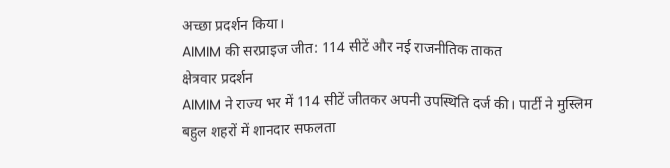अच्छा प्रदर्शन किया।
AIMIM की सरप्राइज जीत: 114 सीटें और नई राजनीतिक ताकत
क्षेत्रवार प्रदर्शन
AIMIM ने राज्य भर में 114 सीटें जीतकर अपनी उपस्थिति दर्ज की। पार्टी ने मुस्लिम बहुल शहरों में शानदार सफलता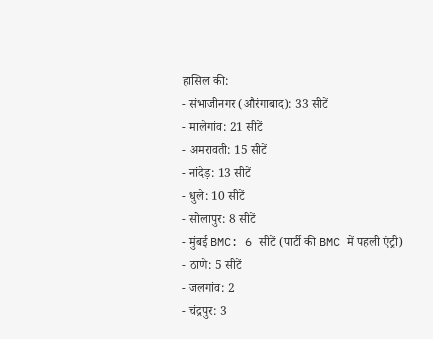हासिल की:
- संभाजीनगर (औरंगाबाद): 33 सीटें
- मालेगांव: 21 सीटें
- अमरावती: 15 सीटें
- नांदेड़: 13 सीटें
- धुले: 10 सीटें
- सोलापुर: 8 सीटें
- मुंबई BMC: 6 सीटें (पार्टी की BMC में पहली एंट्री)
- ठाणे: 5 सीटें
- जलगांव: 2
- चंद्रपुर: 3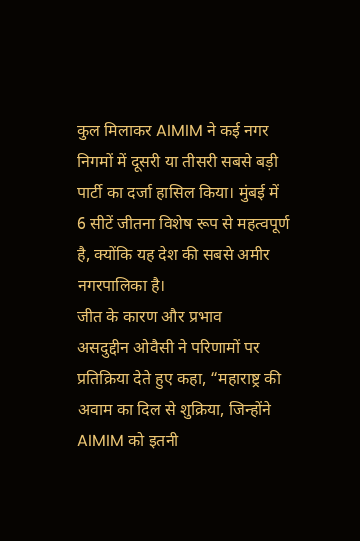कुल मिलाकर AIMIM ने कई नगर निगमों में दूसरी या तीसरी सबसे बड़ी पार्टी का दर्जा हासिल किया। मुंबई में 6 सीटें जीतना विशेष रूप से महत्वपूर्ण है, क्योंकि यह देश की सबसे अमीर नगरपालिका है।
जीत के कारण और प्रभाव
असदुद्दीन ओवैसी ने परिणामों पर प्रतिक्रिया देते हुए कहा, “महाराष्ट्र की अवाम का दिल से शुक्रिया, जिन्होंने AIMIM को इतनी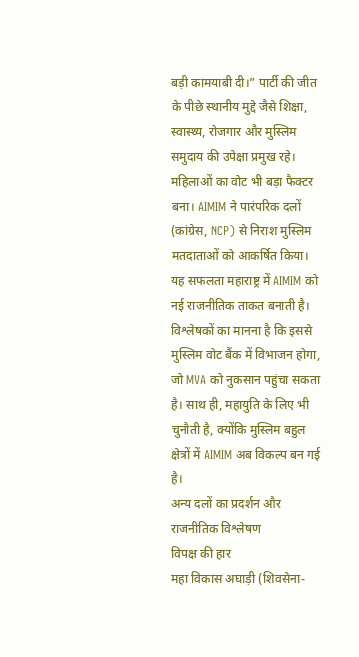बड़ी कामयाबी दी।” पार्टी की जीत के पीछे स्थानीय मुद्दे जैसे शिक्षा, स्वास्थ्य, रोजगार और मुस्लिम समुदाय की उपेक्षा प्रमुख रहे। महिलाओं का वोट भी बड़ा फैक्टर बना। AIMIM ने पारंपरिक दलों (कांग्रेस, NCP) से निराश मुस्लिम मतदाताओं को आकर्षित किया।
यह सफलता महाराष्ट्र में AIMIM को नई राजनीतिक ताकत बनाती है। विश्लेषकों का मानना है कि इससे मुस्लिम वोट बैंक में विभाजन होगा, जो MVA को नुकसान पहुंचा सकता है। साथ ही, महायुति के लिए भी चुनौती है, क्योंकि मुस्लिम बहुल क्षेत्रों में AIMIM अब विकल्प बन गई है।
अन्य दलों का प्रदर्शन और राजनीतिक विश्लेषण
विपक्ष की हार
महा विकास अघाड़ी (शिवसेना-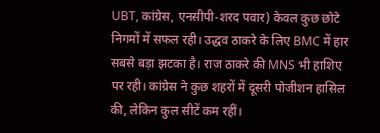UBT, कांग्रेस, एनसीपी-शरद पवार) केवल कुछ छोटे निगमों में सफल रही। उद्धव ठाकरे के लिए BMC में हार सबसे बड़ा झटका है। राज ठाकरे की MNS भी हाशिए पर रही। कांग्रेस ने कुछ शहरों में दूसरी पोजीशन हासिल की, लेकिन कुल सीटें कम रहीं।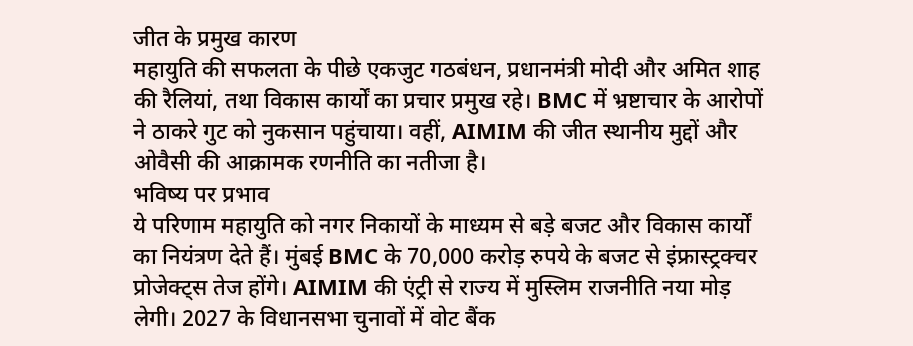जीत के प्रमुख कारण
महायुति की सफलता के पीछे एकजुट गठबंधन, प्रधानमंत्री मोदी और अमित शाह की रैलियां, तथा विकास कार्यों का प्रचार प्रमुख रहे। BMC में भ्रष्टाचार के आरोपों ने ठाकरे गुट को नुकसान पहुंचाया। वहीं, AIMIM की जीत स्थानीय मुद्दों और ओवैसी की आक्रामक रणनीति का नतीजा है।
भविष्य पर प्रभाव
ये परिणाम महायुति को नगर निकायों के माध्यम से बड़े बजट और विकास कार्यों का नियंत्रण देते हैं। मुंबई BMC के 70,000 करोड़ रुपये के बजट से इंफ्रास्ट्रक्चर प्रोजेक्ट्स तेज होंगे। AIMIM की एंट्री से राज्य में मुस्लिम राजनीति नया मोड़ लेगी। 2027 के विधानसभा चुनावों में वोट बैंक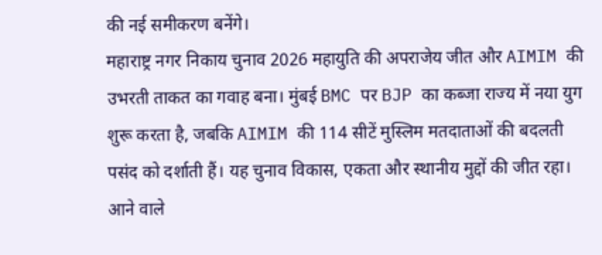की नई समीकरण बनेंगे।
महाराष्ट्र नगर निकाय चुनाव 2026 महायुति की अपराजेय जीत और AIMIM की उभरती ताकत का गवाह बना। मुंबई BMC पर BJP का कब्जा राज्य में नया युग शुरू करता है, जबकि AIMIM की 114 सीटें मुस्लिम मतदाताओं की बदलती पसंद को दर्शाती हैं। यह चुनाव विकास, एकता और स्थानीय मुद्दों की जीत रहा। आने वाले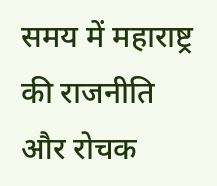समय में महाराष्ट्र की राजनीति और रोचक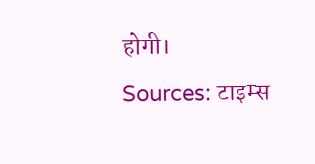होगी।
Sources: टाइम्स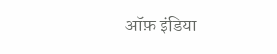ऑफ़ इंडिया